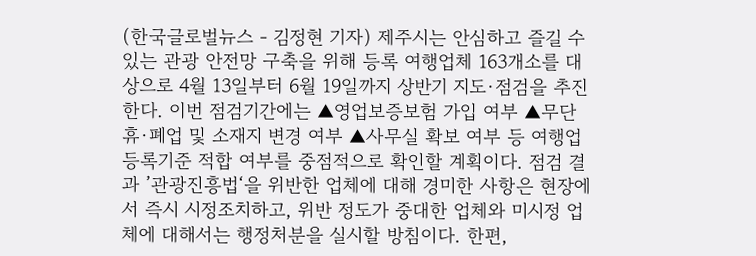(한국글로벌뉴스 - 김정현 기자) 제주시는 안심하고 즐길 수 있는 관광 안전망 구축을 위해 등록 여행업체 163개소를 대상으로 4월 13일부터 6월 19일까지 상반기 지도·점검을 추진한다. 이번 점검기간에는 ▲영업보증보험 가입 여부 ▲무단 휴·폐업 및 소재지 변경 여부 ▲사무실 확보 여부 등 여행업 등록기준 적합 여부를 중점적으로 확인할 계획이다. 점검 결과 ’관광진흥법‘을 위반한 업체에 대해 경미한 사항은 현장에서 즉시 시정조치하고, 위반 정도가 중대한 업체와 미시정 업체에 대해서는 행정처분을 실시할 방침이다. 한편,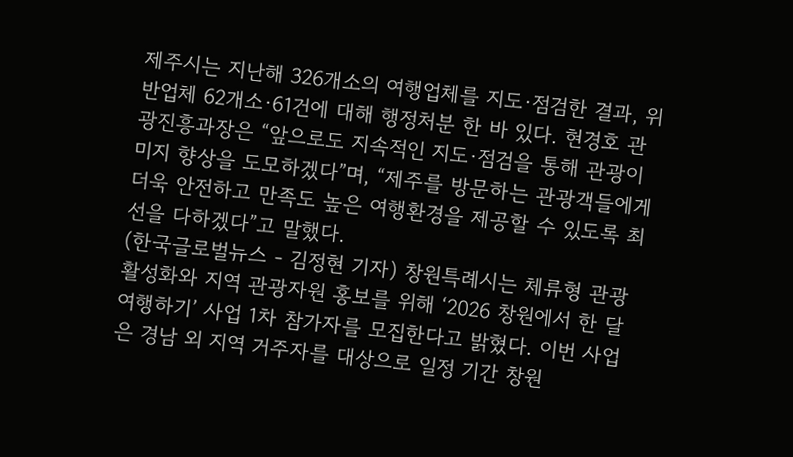제주시는 지난해 326개소의 여행업체를 지도·점검한 결과, 위반업체 62개소·61건에 대해 행정처분 한 바 있다. 현경호 관광진흥과장은 “앞으로도 지속적인 지도·점검을 통해 관광이미지 향상을 도모하겠다”며, “제주를 방문하는 관광객들에게 더욱 안전하고 만족도 높은 여행환경을 제공할 수 있도록 최선을 다하겠다”고 말했다.
(한국글로벌뉴스 - 김정현 기자) 창원특례시는 체류형 관광 활성화와 지역 관광자원 홍보를 위해 ‘2026 창원에서 한 달 여행하기’ 사업 1차 참가자를 모집한다고 밝혔다. 이번 사업은 경남 외 지역 거주자를 대상으로 일정 기간 창원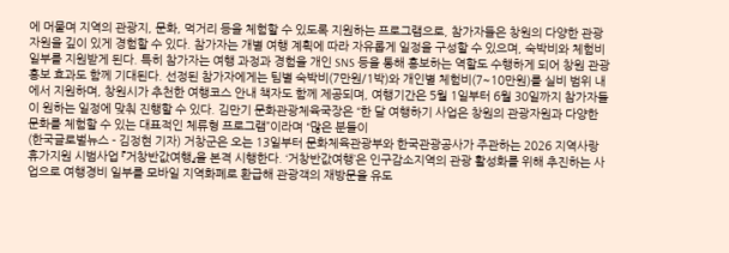에 머물며 지역의 관광지, 문화, 먹거리 등을 체험할 수 있도록 지원하는 프로그램으로, 참가자들은 창원의 다양한 관광자원을 깊이 있게 경험할 수 있다. 참가자는 개별 여행 계획에 따라 자유롭게 일정을 구성할 수 있으며, 숙박비와 체험비 일부를 지원받게 된다. 특히 참가자는 여행 과정과 경험을 개인 SNS 등을 통해 홍보하는 역할도 수행하게 되어 창원 관광 홍보 효과도 함께 기대된다. 선정된 참가자에게는 팀별 숙박비(7만원/1박)와 개인별 체험비(7~10만원)를 실비 범위 내에서 지원하며, 창원시가 추천한 여행코스 안내 책자도 함께 제공되며, 여행기간은 5월 1일부터 6월 30일까지 참가자들이 원하는 일정에 맞춰 진행할 수 있다. 김만기 문화관광체육국장은 “한 달 여행하기 사업은 창원의 관광자원과 다양한 문화를 체험할 수 있는 대표적인 체류형 프로그램”이라며 “많은 분들이
(한국글로벌뉴스 - 김정현 기자) 거창군은 오는 13일부터 문화체육관광부와 한국관광공사가 주관하는 2026 지역사랑 휴가지원 시범사업 『거창반값여행』을 본격 시행한다. ‘거창반값여행’은 인구감소지역의 관광 활성화를 위해 추진하는 사업으로 여행경비 일부를 모바일 지역화폐로 환급해 관광객의 재방문을 유도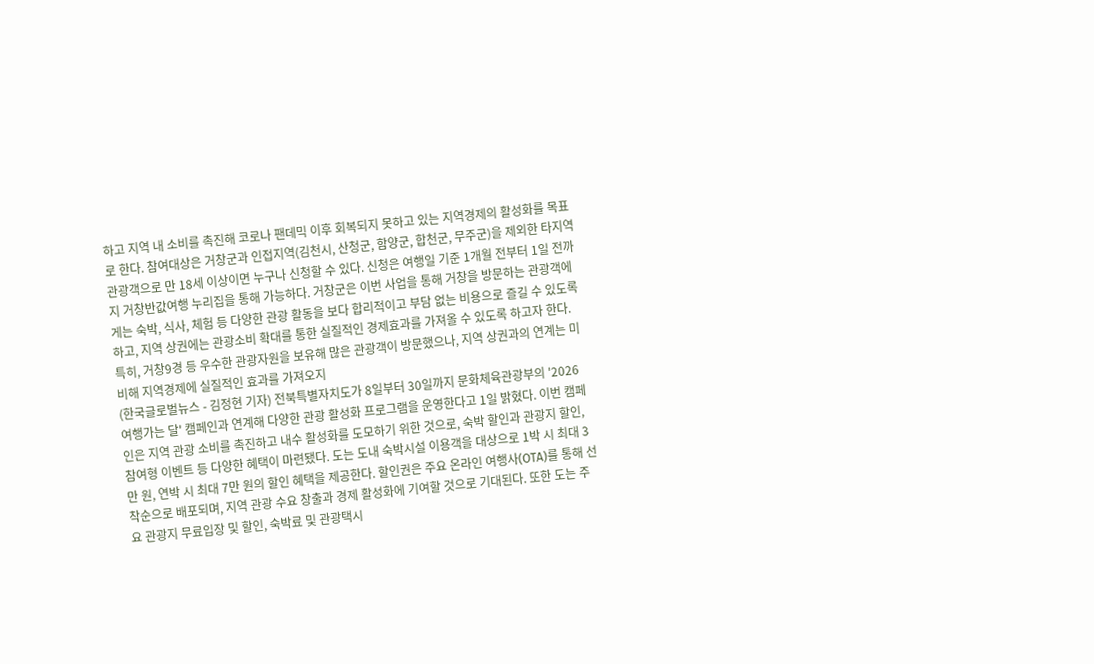하고 지역 내 소비를 촉진해 코로나 팬데믹 이후 회복되지 못하고 있는 지역경제의 활성화를 목표로 한다. 참여대상은 거창군과 인접지역(김천시, 산청군, 함양군, 합천군, 무주군)을 제외한 타지역 관광객으로 만 18세 이상이면 누구나 신청할 수 있다. 신청은 여행일 기준 1개월 전부터 1일 전까지 거창반값여행 누리집을 통해 가능하다. 거창군은 이번 사업을 통해 거창을 방문하는 관광객에게는 숙박, 식사, 체험 등 다양한 관광 활동을 보다 합리적이고 부담 없는 비용으로 즐길 수 있도록 하고, 지역 상권에는 관광소비 확대를 통한 실질적인 경제효과를 가져올 수 있도록 하고자 한다. 특히, 거창9경 등 우수한 관광자원을 보유해 많은 관광객이 방문했으나, 지역 상권과의 연계는 미비해 지역경제에 실질적인 효과를 가져오지
(한국글로벌뉴스 - 김정현 기자) 전북특별자치도가 8일부터 30일까지 문화체육관광부의 '2026 여행가는 달' 캠페인과 연계해 다양한 관광 활성화 프로그램을 운영한다고 1일 밝혔다. 이번 캠페인은 지역 관광 소비를 촉진하고 내수 활성화를 도모하기 위한 것으로, 숙박 할인과 관광지 할인, 참여형 이벤트 등 다양한 혜택이 마련됐다. 도는 도내 숙박시설 이용객을 대상으로 1박 시 최대 3만 원, 연박 시 최대 7만 원의 할인 혜택을 제공한다. 할인권은 주요 온라인 여행사(OTA)를 통해 선착순으로 배포되며, 지역 관광 수요 창출과 경제 활성화에 기여할 것으로 기대된다. 또한 도는 주요 관광지 무료입장 및 할인, 숙박료 및 관광택시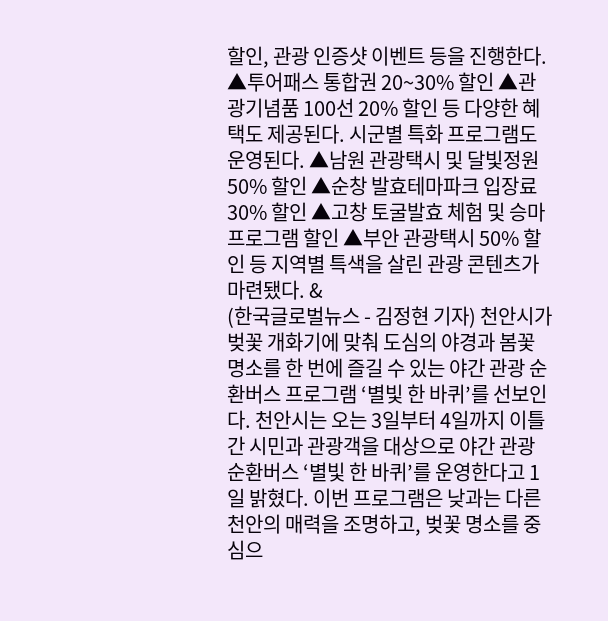할인, 관광 인증샷 이벤트 등을 진행한다. ▲투어패스 통합권 20~30% 할인 ▲관광기념품 100선 20% 할인 등 다양한 혜택도 제공된다. 시군별 특화 프로그램도 운영된다. ▲남원 관광택시 및 달빛정원 50% 할인 ▲순창 발효테마파크 입장료 30% 할인 ▲고창 토굴발효 체험 및 승마 프로그램 할인 ▲부안 관광택시 50% 할인 등 지역별 특색을 살린 관광 콘텐츠가 마련됐다. &
(한국글로벌뉴스 - 김정현 기자) 천안시가 벚꽃 개화기에 맞춰 도심의 야경과 봄꽃 명소를 한 번에 즐길 수 있는 야간 관광 순환버스 프로그램 ‘별빛 한 바퀴’를 선보인다. 천안시는 오는 3일부터 4일까지 이틀간 시민과 관광객을 대상으로 야간 관광 순환버스 ‘별빛 한 바퀴’를 운영한다고 1일 밝혔다. 이번 프로그램은 낮과는 다른 천안의 매력을 조명하고, 벚꽃 명소를 중심으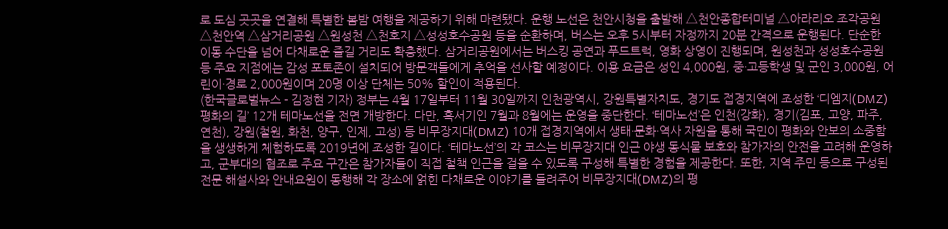로 도심 곳곳을 연결해 특별한 봄밤 여행을 제공하기 위해 마련됐다. 운행 노선은 천안시청을 출발해 △천안종합터미널 △아라리오 조각공원 △천안역 △삼거리공원 △원성천 △천호지 △성성호수공원 등을 순환하며, 버스는 오후 5시부터 자정까지 20분 간격으로 운행된다. 단순한 이동 수단을 넘어 다채로운 즐길 거리도 확충했다. 삼거리공원에서는 버스킹 공연과 푸드트럭, 영화 상영이 진행되며, 원성천과 성성호수공원 등 주요 지점에는 감성 포토존이 설치되어 방문객들에게 추억을 선사할 예정이다. 이용 요금은 성인 4,000원, 중·고등학생 및 군인 3,000원, 어린이·경로 2,000원이며 20명 이상 단체는 50% 할인이 적용된다.
(한국글로벌뉴스 - 김정현 기자) 정부는 4월 17일부터 11월 30일까지 인천광역시, 강원특별자치도, 경기도 접경지역에 조성한 ‘디엠지(DMZ) 평화의 길’ 12개 테마노선을 전면 개방한다. 다만, 혹서기인 7월과 8월에는 운영을 중단한다. ‘테마노선’은 인천(강화), 경기(김포, 고양, 파주, 연천), 강원(철원, 화천, 양구, 인제, 고성) 등 비무장지대(DMZ) 10개 접경지역에서 생태·문화·역사 자원을 통해 국민이 평화와 안보의 소중함을 생생하게 체험하도록 2019년에 조성한 길이다. ‘테마노선’의 각 코스는 비무장지대 인근 야생 동식물 보호와 참가자의 안전을 고려해 운영하고, 군부대의 협조로 주요 구간은 참가자들이 직접 철책 인근을 걸을 수 있도록 구성해 특별한 경험을 제공한다. 또한, 지역 주민 등으로 구성된 전문 해설사와 안내요원이 동행해 각 장소에 얽힌 다채로운 이야기를 들려주어 비무장지대(DMZ)의 평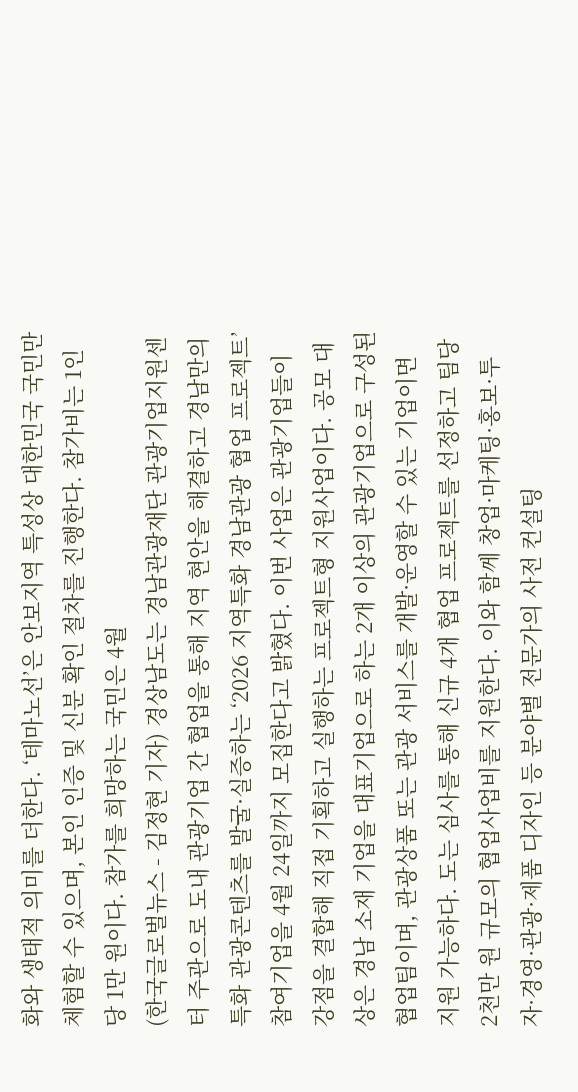화와 생태적 의미를 더한다. ‘테마노선’은 안보지역 특성상 대한민국 국민만 체험할 수 있으며, 본인 인증 및 신분 확인 절차를 진행한다. 참가비는 1인당 1만 원이다. 참가를 희망하는 국민은 4월
(한국글로벌뉴스 - 김정현 기자) 경상남도는 경남관광재단 관광기업지원센터 주관으로 도내 관광기업 간 협업을 통해 지역 현안을 해결하고 경남만의 특화 관광콘텐츠를 발굴·실증하는 ‘2026 지역특화 경남관광 협업 프로젝트’ 참여기업을 4월 24일까지 모집한다고 밝혔다. 이번 사업은 관광기업들이 강점을 결합해 직접 기획하고 실행하는 프로젝트형 지원사업이다. 공모 대상은 경남 소재 기업을 대표기업으로 하는 2개 이상의 관광기업으로 구성된 협업팀이며, 관광상품 또는 관광 서비스를 개발·운영할 수 있는 기업이면 지원 가능하다. 도는 심사를 통해 신규 4개 협업 프로젝트를 선정하고 팀당 2천만 원 규모의 협업사업비를 지원한다. 이와 함께 창업·마케팅·홍보·투자·경영·관광·제품 디자인 등 분야별 전문가의 사전 컨설팅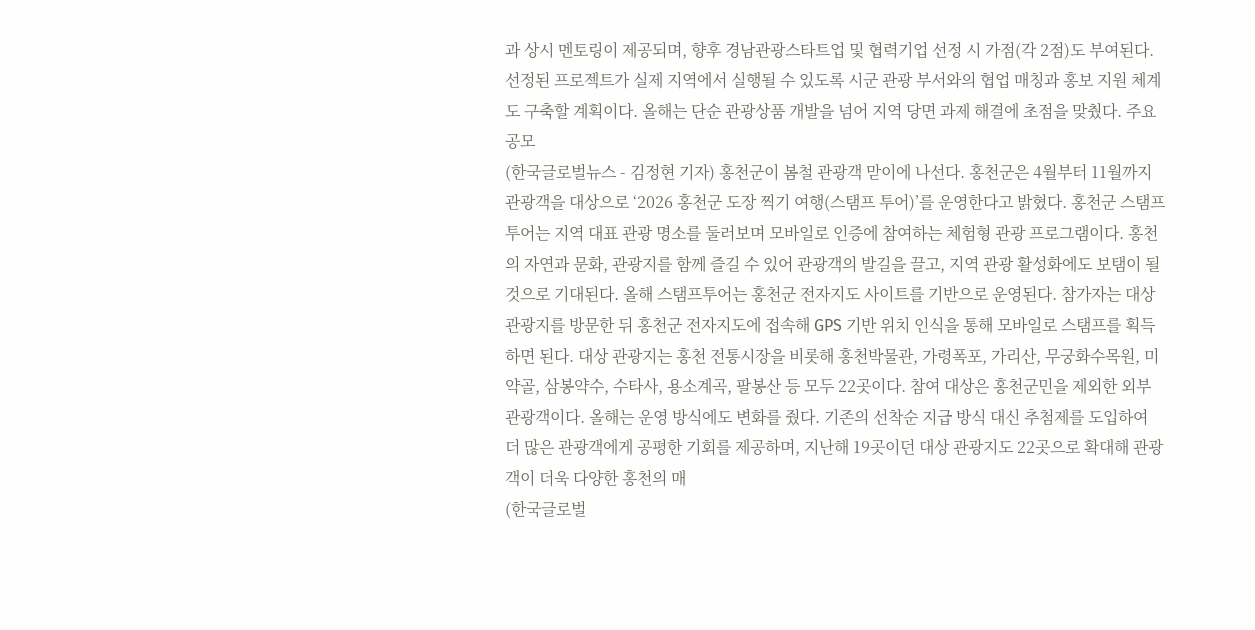과 상시 멘토링이 제공되며, 향후 경남관광스타트업 및 협력기업 선정 시 가점(각 2점)도 부여된다. 선정된 프로젝트가 실제 지역에서 실행될 수 있도록 시군 관광 부서와의 협업 매칭과 홍보 지원 체계도 구축할 계획이다. 올해는 단순 관광상품 개발을 넘어 지역 당면 과제 해결에 초점을 맞췄다. 주요 공모
(한국글로벌뉴스 - 김정현 기자) 홍천군이 봄철 관광객 맏이에 나선다. 홍천군은 4월부터 11월까지 관광객을 대상으로 ‘2026 홍천군 도장 찍기 여행(스탬프 투어)’를 운영한다고 밝혔다. 홍천군 스탬프투어는 지역 대표 관광 명소를 둘러보며 모바일로 인증에 참여하는 체험형 관광 프로그램이다. 홍천의 자연과 문화, 관광지를 함께 즐길 수 있어 관광객의 발길을 끌고, 지역 관광 활성화에도 보탬이 될 것으로 기대된다. 올해 스탬프투어는 홍천군 전자지도 사이트를 기반으로 운영된다. 참가자는 대상 관광지를 방문한 뒤 홍천군 전자지도에 접속해 GPS 기반 위치 인식을 통해 모바일로 스탬프를 획득하면 된다. 대상 관광지는 홍천 전통시장을 비롯해 홍천박물관, 가령폭포, 가리산, 무궁화수목원, 미약골, 삼봉약수, 수타사, 용소계곡, 팔봉산 등 모두 22곳이다. 참여 대상은 홍천군민을 제외한 외부 관광객이다. 올해는 운영 방식에도 변화를 줬다. 기존의 선착순 지급 방식 대신 추첨제를 도입하여 더 많은 관광객에게 공평한 기회를 제공하며, 지난해 19곳이던 대상 관광지도 22곳으로 확대해 관광객이 더욱 다양한 홍천의 매
(한국글로벌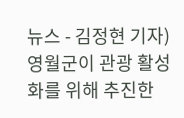뉴스 - 김정현 기자) 영월군이 관광 활성화를 위해 추진한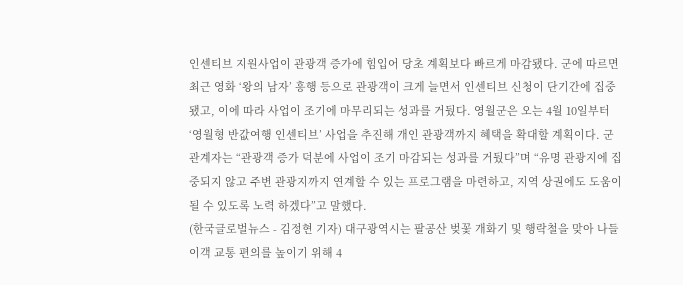인센티브 지원사업이 관광객 증가에 힘입어 당초 계획보다 빠르게 마감됐다. 군에 따르면 최근 영화 ‘왕의 남자’ 흥행 등으로 관광객이 크게 늘면서 인센티브 신청이 단기간에 집중됐고, 이에 따라 사업이 조기에 마무리되는 성과를 거뒀다. 영월군은 오는 4월 10일부터 ‘영월형 반값여행 인센티브’ 사업을 추진해 개인 관광객까지 혜택을 확대할 계획이다. 군 관계자는 “관광객 증가 덕분에 사업이 조기 마감되는 성과를 거뒀다”며 “유명 관광지에 집중되지 않고 주변 관광지까지 연계할 수 있는 프로그램을 마련하고, 지역 상권에도 도움이 될 수 있도록 노력 하겠다”고 말했다.
(한국글로벌뉴스 - 김정현 기자) 대구광역시는 팔공산 벚꽃 개화기 및 행락철을 맞아 나들이객 교통 편의를 높이기 위해 4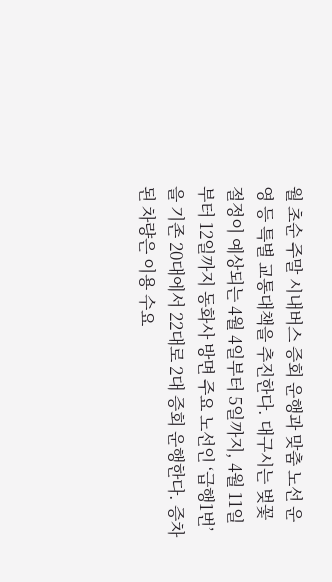월 초순 주말 시내버스 증회 운행과 맞춤 노선 운영 등 특별 교통대책을 추진한다. 대구시는 벚꽃 절정이 예상되는 4월 4일부터 5일까지, 4월 11일부터 12일까지 동화사 방면 주요 노선인 ‘급행1번’을 기존 20대에서 22대로 2대 증회 운행한다. 증차된 차량은 이용 수요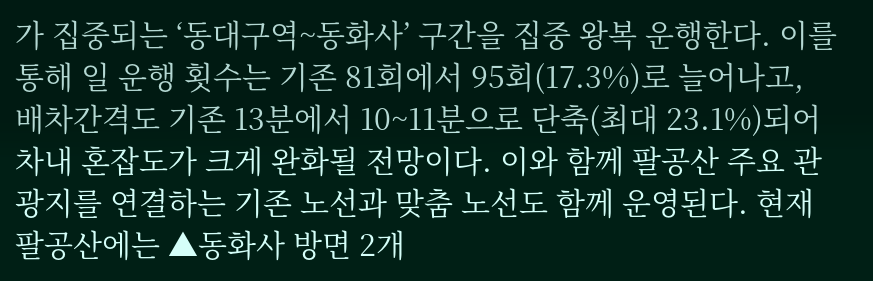가 집중되는 ‘동대구역~동화사’ 구간을 집중 왕복 운행한다. 이를 통해 일 운행 횟수는 기존 81회에서 95회(17.3%)로 늘어나고, 배차간격도 기존 13분에서 10~11분으로 단축(최대 23.1%)되어 차내 혼잡도가 크게 완화될 전망이다. 이와 함께 팔공산 주요 관광지를 연결하는 기존 노선과 맞춤 노선도 함께 운영된다. 현재 팔공산에는 ▲동화사 방면 2개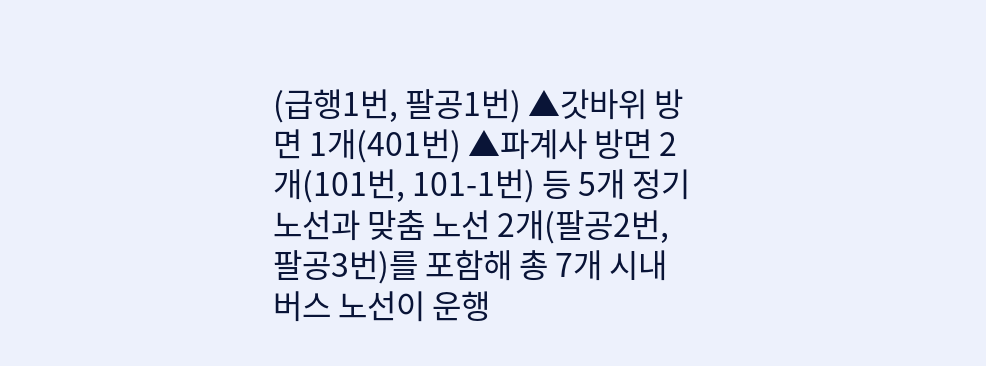(급행1번, 팔공1번) ▲갓바위 방면 1개(401번) ▲파계사 방면 2개(101번, 101-1번) 등 5개 정기 노선과 맞춤 노선 2개(팔공2번, 팔공3번)를 포함해 총 7개 시내버스 노선이 운행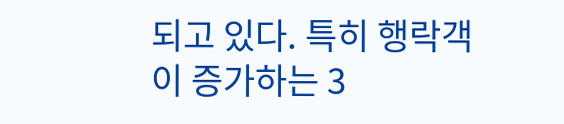되고 있다. 특히 행락객이 증가하는 3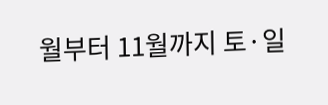월부터 11월까지 토·일